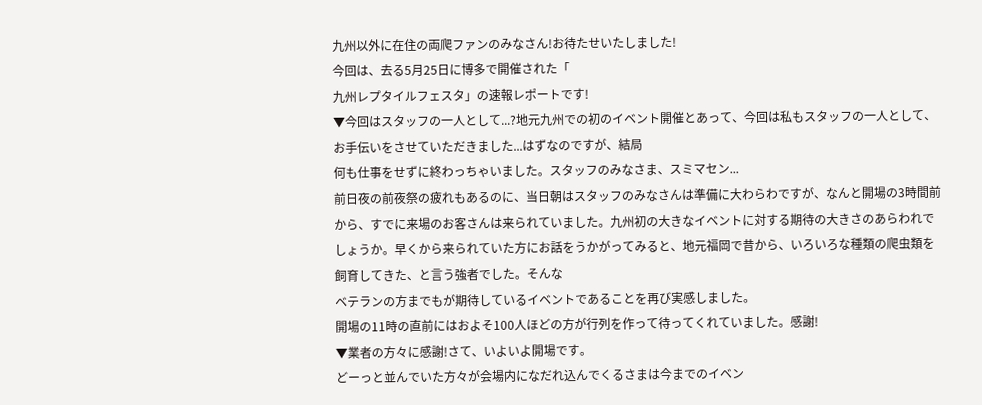九州以外に在住の両爬ファンのみなさん!お待たせいたしました!
今回は、去る5月25日に博多で開催された「
九州レプタイルフェスタ」の速報レポートです!
▼今回はスタッフの一人として...?地元九州での初のイベント開催とあって、今回は私もスタッフの一人として、お手伝いをさせていただきました...はずなのですが、結局
何も仕事をせずに終わっちゃいました。スタッフのみなさま、スミマセン...
前日夜の前夜祭の疲れもあるのに、当日朝はスタッフのみなさんは準備に大わらわですが、なんと開場の3時間前から、すでに来場のお客さんは来られていました。九州初の大きなイベントに対する期待の大きさのあらわれでしょうか。早くから来られていた方にお話をうかがってみると、地元福岡で昔から、いろいろな種類の爬虫類を飼育してきた、と言う強者でした。そんな
ベテランの方までもが期待しているイベントであることを再び実感しました。
開場の11時の直前にはおよそ100人ほどの方が行列を作って待ってくれていました。感謝!
▼業者の方々に感謝!さて、いよいよ開場です。
どーっと並んでいた方々が会場内になだれ込んでくるさまは今までのイベン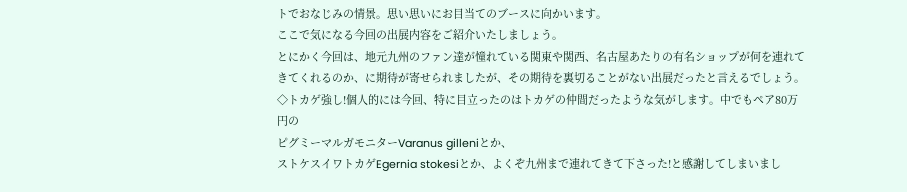トでおなじみの情景。思い思いにお目当てのブースに向かいます。
ここで気になる今回の出展内容をご紹介いたしましょう。
とにかく今回は、地元九州のファン達が憧れている関東や関西、名古屋あたりの有名ショップが何を連れてきてくれるのか、に期待が寄せられましたが、その期待を裏切ることがない出展だったと言えるでしょう。
◇トカゲ強し!個人的には今回、特に目立ったのはトカゲの仲間だったような気がします。中でもペア80万円の
ピグミーマルガモニターVaranus gilleniとか、
ストケスイワトカゲEgernia stokesiとか、よくぞ九州まで連れてきて下さった!と感謝してしまいまし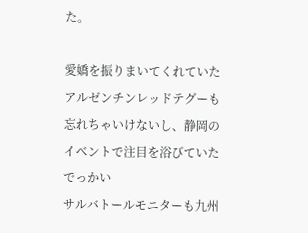た。

愛嬌を振りまいてくれていた
アルゼンチンレッドテグーも忘れちゃいけないし、静岡のイベントで注目を浴びていたでっかい
サルバトールモニターも九州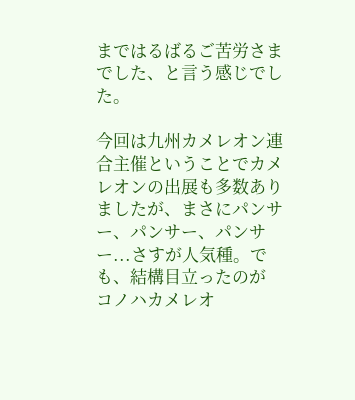まではるばるご苦労さまでした、と言う感じでした。

今回は九州カメレオン連合主催ということでカメレオンの出展も多数ありましたが、まさにパンサー、パンサー、パンサー...さすが人気種。でも、結構目立ったのが
コノハカメレオ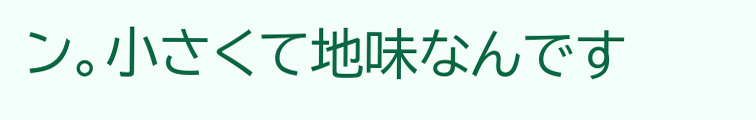ン。小さくて地味なんです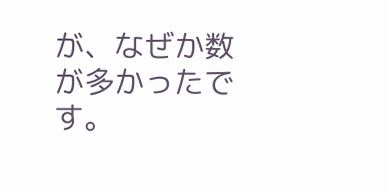が、なぜか数が多かったです。